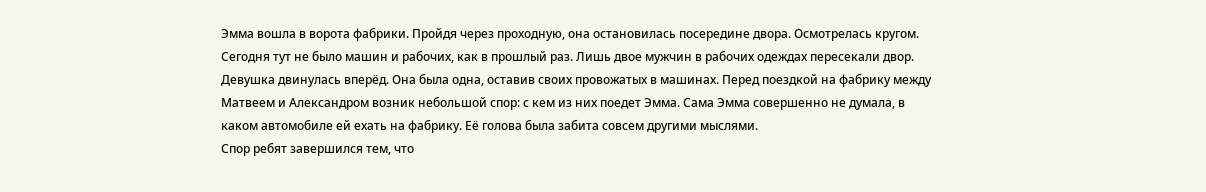Эмма вошла в ворота фабрики. Пройдя через проходную, она остановилась посередине двора. Осмотрелась кругом. Сегодня тут не было машин и рабочих, как в прошлый раз. Лишь двое мужчин в рабочих одеждах пересекали двор.
Девушка двинулась вперёд. Она была одна, оставив своих провожатых в машинах. Перед поездкой на фабрику между Матвеем и Александром возник небольшой спор: с кем из них поедет Эмма. Сама Эмма совершенно не думала, в каком автомобиле ей ехать на фабрику. Её голова была забита совсем другими мыслями.
Спор ребят завершился тем, что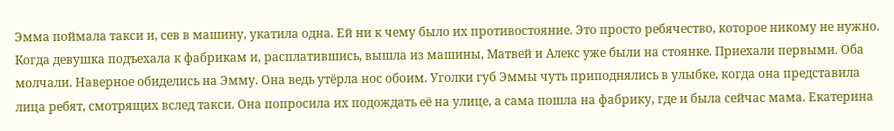Эмма поймала такси и, сев в машину, укатила одна. Ей ни к чему было их противостояние. Это просто ребячество, которое никому не нужно.
Когда девушка подъехала к фабрикам и, расплатившись, вышла из машины, Матвей и Алекс уже были на стоянке. Приехали первыми. Оба молчали. Наверное обиделись на Эмму. Она ведь утёрла нос обоим. Уголки губ Эммы чуть приподнялись в улыбке, когда она представила лица ребят, смотрящих вслед такси. Она попросила их подождать её на улице, а сама пошла на фабрику, где и была сейчас мама. Екатерина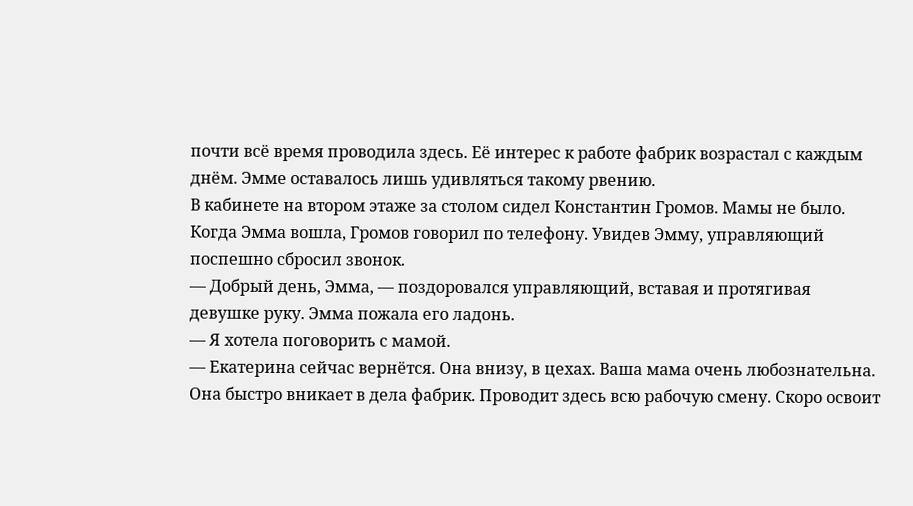почти всё время проводила здесь. Её интерес к работе фабрик возрастал с каждым днём. Эмме оставалось лишь удивляться такому рвению.
В кабинете на втором этаже за столом сидел Константин Громов. Мамы не было. Когда Эмма вошла, Громов говорил по телефону. Увидев Эмму, управляющий поспешно сбросил звонок.
— Добрый день, Эмма, — поздоровался управляющий, вставая и протягивая девушке руку. Эмма пожала его ладонь.
— Я хотела поговорить с мамой.
— Екатерина сейчас вернётся. Она внизу, в цехах. Ваша мама очень любознательна. Она быстро вникает в дела фабрик. Проводит здесь всю рабочую смену. Скоро освоит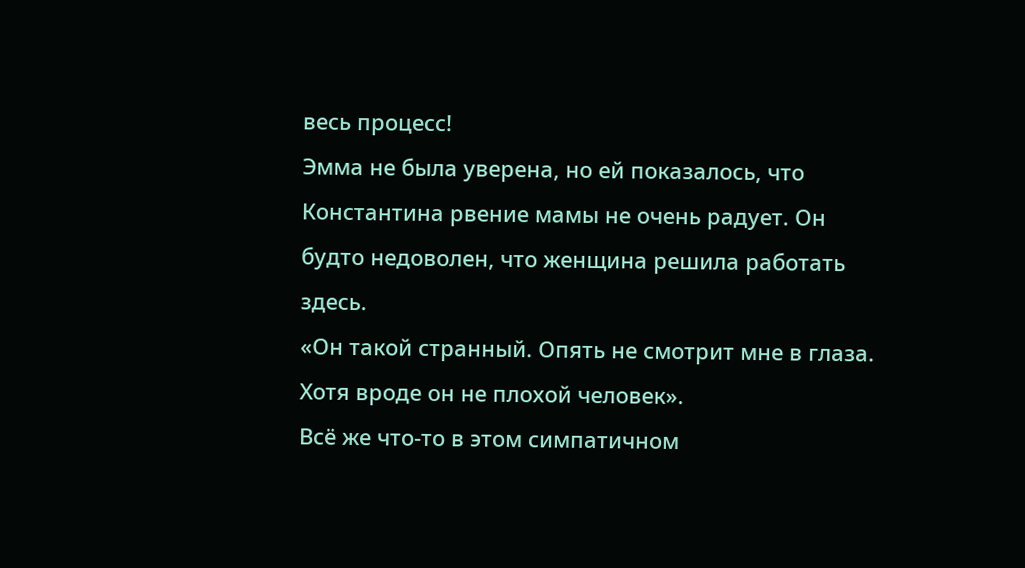весь процесс!
Эмма не была уверена, но ей показалось, что Константина рвение мамы не очень радует. Он будто недоволен, что женщина решила работать здесь.
«Он такой странный. Опять не смотрит мне в глаза. Хотя вроде он не плохой человек».
Всё же что-то в этом симпатичном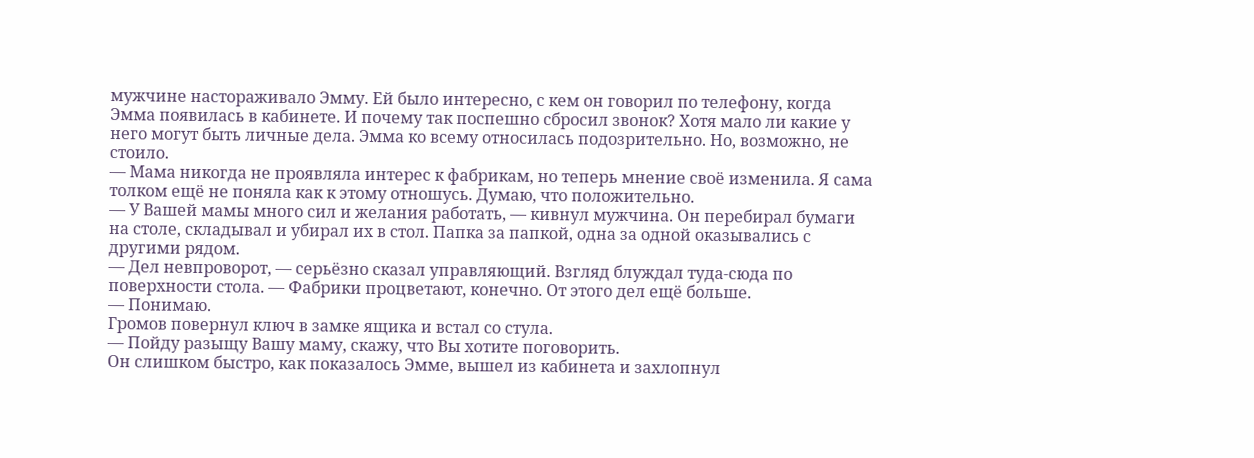мужчине настораживало Эмму. Ей было интересно, с кем он говорил по телефону, когда Эмма появилась в кабинете. И почему так поспешно сбросил звонок? Хотя мало ли какие у него могут быть личные дела. Эмма ко всему относилась подозрительно. Но, возможно, не стоило.
— Мама никогда не проявляла интерес к фабрикам, но теперь мнение своё изменила. Я сама толком ещё не поняла как к этому отношусь. Думаю, что положительно.
— У Вашей мамы много сил и желания работать, — кивнул мужчина. Он перебирал бумаги на столе, складывал и убирал их в стол. Папка за папкой, одна за одной оказывались с другими рядом.
— Дел невпроворот, — серьёзно сказал управляющий. Взгляд блуждал туда-сюда по поверхности стола. — Фабрики процветают, конечно. От этого дел ещё больше.
— Понимаю.
Громов повернул ключ в замке ящика и встал со стула.
— Пойду разыщу Вашу маму, скажу, что Вы хотите поговорить.
Он слишком быстро, как показалось Эмме, вышел из кабинета и захлопнул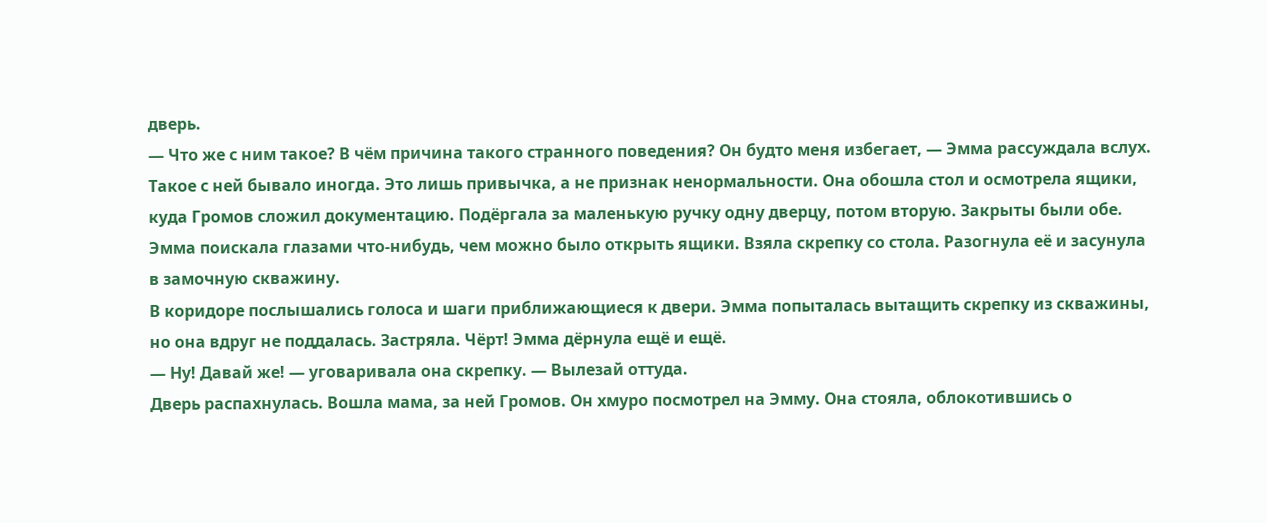дверь.
— Что же с ним такое? В чём причина такого странного поведения? Он будто меня избегает, — Эмма рассуждала вслух. Такое с ней бывало иногда. Это лишь привычка, а не признак ненормальности. Она обошла стол и осмотрела ящики, куда Громов сложил документацию. Подёргала за маленькую ручку одну дверцу, потом вторую. Закрыты были обе. Эмма поискала глазами что-нибудь, чем можно было открыть ящики. Взяла скрепку со стола. Разогнула её и засунула в замочную скважину.
В коридоре послышались голоса и шаги приближающиеся к двери. Эмма попыталась вытащить скрепку из скважины, но она вдруг не поддалась. Застряла. Чёрт! Эмма дёрнула ещё и ещё.
— Ну! Давай же! — уговаривала она скрепку. — Вылезай оттуда.
Дверь распахнулась. Вошла мама, за ней Громов. Он хмуро посмотрел на Эмму. Она стояла, облокотившись о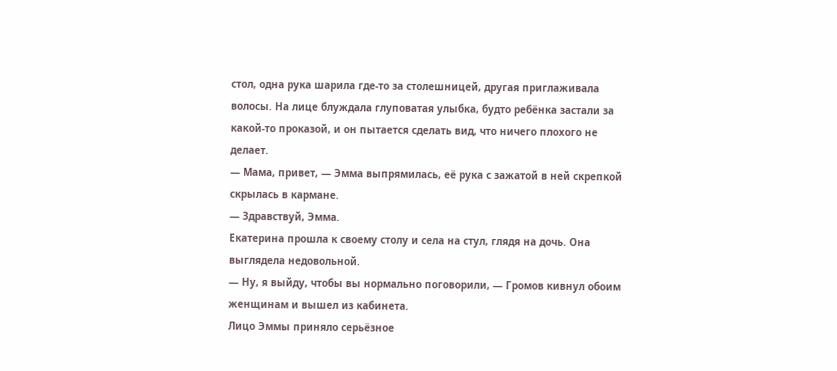стол, одна рука шарила где-то за столешницей, другая приглаживала волосы. На лице блуждала глуповатая улыбка, будто ребёнка застали за какой-то проказой, и он пытается сделать вид, что ничего плохого не делает.
— Мама, привет, — Эмма выпрямилась, её рука с зажатой в ней скрепкой скрылась в кармане.
— Здравствуй, Эмма.
Екатерина прошла к своему столу и села на стул, глядя на дочь. Она выглядела недовольной.
— Ну, я выйду, чтобы вы нормально поговорили, — Громов кивнул обоим женщинам и вышел из кабинета.
Лицо Эммы приняло серьёзное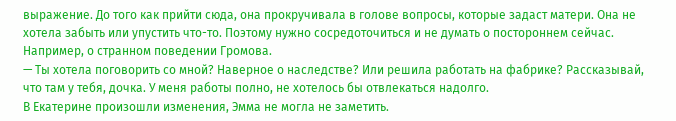выражение. До того как прийти сюда, она прокручивала в голове вопросы, которые задаст матери. Она не хотела забыть или упустить что-то. Поэтому нужно сосредоточиться и не думать о постороннем сейчас. Например, о странном поведении Громова.
— Ты хотела поговорить со мной? Наверное о наследстве? Или решила работать на фабрике? Рассказывай, что там у тебя, дочка. У меня работы полно, не хотелось бы отвлекаться надолго.
В Екатерине произошли изменения, Эмма не могла не заметить.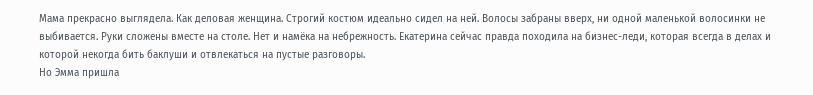Мама прекрасно выглядела. Как деловая женщина. Строгий костюм идеально сидел на ней. Волосы забраны вверх, ни одной маленькой волосинки не выбивается. Руки сложены вместе на столе. Нет и намёка на небрежность. Екатерина сейчас правда походила на бизнес-леди, которая всегда в делах и которой некогда бить баклуши и отвлекаться на пустые разговоры.
Но Эмма пришла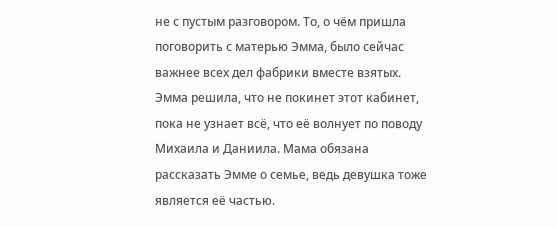не с пустым разговором. То, о чём пришла поговорить с матерью Эмма, было сейчас важнее всех дел фабрики вместе взятых. Эмма решила, что не покинет этот кабинет, пока не узнает всё, что её волнует по поводу Михаила и Даниила. Мама обязана рассказать Эмме о семье, ведь девушка тоже является её частью.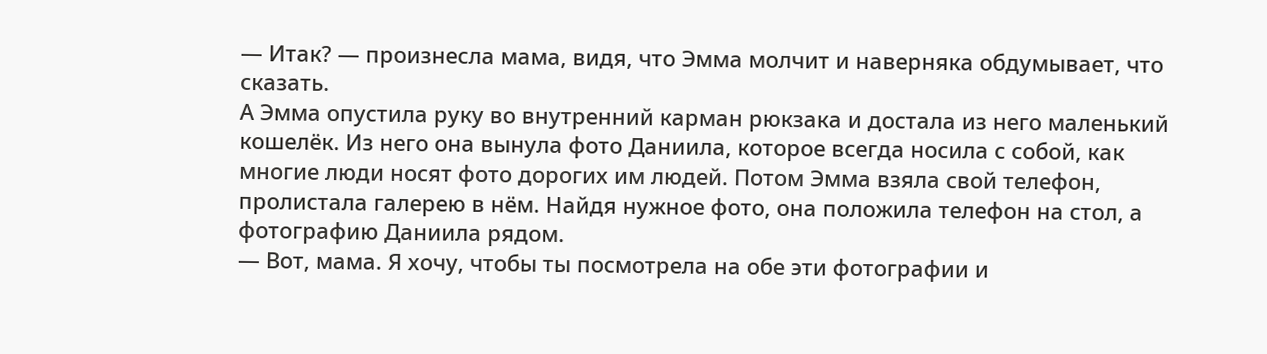— Итак? — произнесла мама, видя, что Эмма молчит и наверняка обдумывает, что сказать.
А Эмма опустила руку во внутренний карман рюкзака и достала из него маленький кошелёк. Из него она вынула фото Даниила, которое всегда носила с собой, как многие люди носят фото дорогих им людей. Потом Эмма взяла свой телефон, пролистала галерею в нём. Найдя нужное фото, она положила телефон на стол, а фотографию Даниила рядом.
— Вот, мама. Я хочу, чтобы ты посмотрела на обе эти фотографии и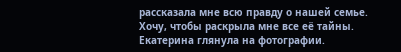рассказала мне всю правду о нашей семье. Хочу, чтобы раскрыла мне все её тайны.
Екатерина глянула на фотографии.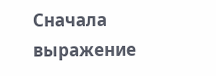Сначала выражение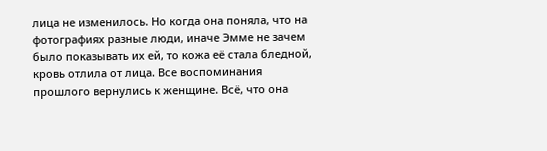лица не изменилось. Но когда она поняла, что на фотографиях разные люди, иначе Эмме не зачем было показывать их ей, то кожа её стала бледной, кровь отлила от лица. Все воспоминания прошлого вернулись к женщине. Всё, что она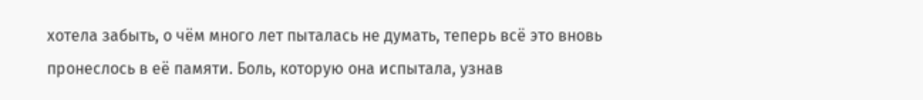хотела забыть, о чём много лет пыталась не думать, теперь всё это вновь пронеслось в её памяти. Боль, которую она испытала, узнав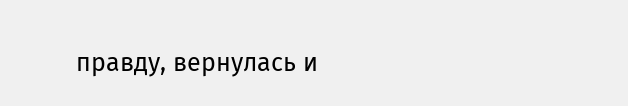правду, вернулась и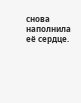снова наполнила её сердце.